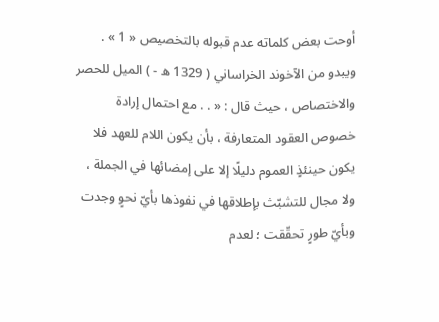أوحت بعض كلماته عدم قبوله بالتخصيص « 1 » .
ويبدو من الآخوند الخراساني ( 1329 ه - ) الميل للحصر والاختصاص ، حيث قال : « . . مع احتمال إرادة خصوص العقود المتعارفة ، بأن يكون اللام للعهد فلا يكون حينئذٍ العموم دليلًا إلا على إمضائها في الجملة ، ولا مجال للتشبّث بإطلاقها في نفوذها بأيّ نحوٍ وجدت وبأيّ طورٍ تحقّقت ؛ لعدم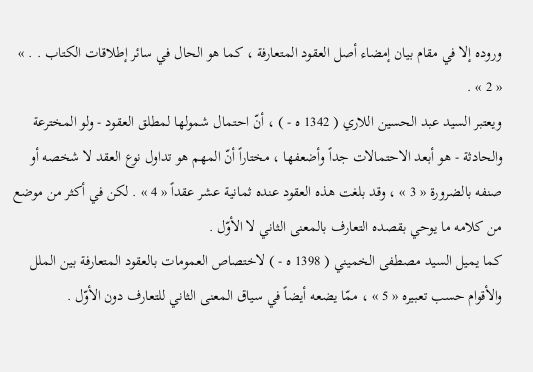وروده إلا في مقام بيان إمضاء أصل العقود المتعارفة ، كما هو الحال في سائر إطلاقات الكتاب . . » « 2 » .
ويعتبر السيد عبد الحسين اللاري ( 1342 ه - ) ، أنّ احتمال شمولها لمطلق العقود - ولو المخترعة والحادثة - هو أبعد الاحتمالات جداً وأضعفها ، مختاراً أنّ المهم هو تداول نوع العقد لا شخصه أو صنفه بالضرورة « 3 » ، وقد بلغت هذه العقود عنده ثمانية عشر عقداً « 4 » . لكن في أكثر من موضع من كلامه ما يوحي بقصده التعارف بالمعنى الثاني لا الأوّل .
كما يميل السيد مصطفى الخميني ( 1398 ه - ) لاختصاص العمومات بالعقود المتعارفة بين الملل والأقوام حسب تعبيره « 5 » ، ممّا يضعه أيضاً في سياق المعنى الثاني للتعارف دون الأوّل .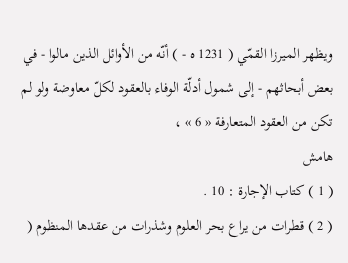ويظهر الميرزا القمّي ( 1231 ه - ) أنّه من الأوائل الذين مالوا - في بعض أبحاثهم - إلى شمول أدلّة الوفاء بالعقود لكلّ معاوضة ولو لم تكن من العقود المتعارفة « 6 » ،
هامش
( 1 ) كتاب الإجارة : 10 .
( 2 ) قطرات من يراع بحر العلوم وشذرات من عقدها المنظوم (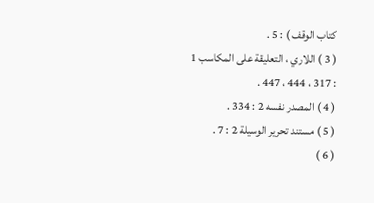كتاب الوقف ) : 5 .
( 3 ) اللاري ، التعليقة على المكاسب 1 : 317 ، 444 ، 447 .
( 4 ) المصدر نفسه 2 : 334 .
( 5 ) مستند تحرير الوسيلة 2 : 7 .
( 6 )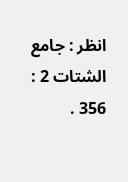انظر : جامع الشتات 2 : 356 .